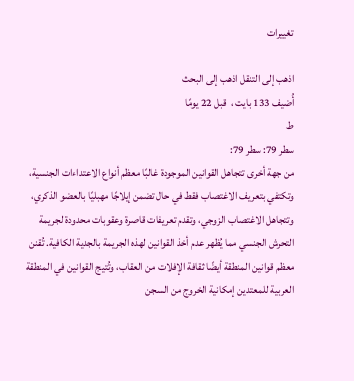تغييرات

اذهب إلى التنقل اذهب إلى البحث
أُضيف 133 بايت ،  قبل 22 يومًا
ط
سطر 79: سطر 79:
من جهة أخرى تتجاهل القوانين الموجودة غالبًا معظم أنواع الاعتداءات الجنسية، وتكتفي بتعريف الاغتصاب فقط في حال تضمن إيلاجًا مهبليًا بالعضو الذكري، وتتجاهل الاغتصاب الزوجي، وتقدم تعريفات قاصرة وعقوبات محدودة لجريمة التحرش الجنسي مما يُظهر عدم أخذ القوانين لهذه الجريمة بالجدية الكافية. تُقنن معظم قوانين المنطقة أيضًا ثقافة الإفلات من العقاب، وتُتيج القوانين في المنطقة العربية للمعتدين إمكانية الخروج من السجن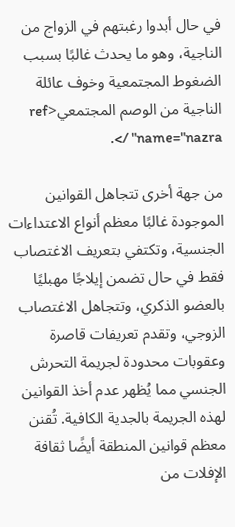في حال أبدوا رغبتهم في الزواج من الناجية، وهو ما يحدث غالبًا بسبب الضغوط المجتمعية وخوف عائلة الناجية من الوصم المجتمعي<ref name="nazra" />.

من جهة أخرى تتجاهل القوانين الموجودة غالبًا معظم أنواع الاعتداءات الجنسية، وتكتفي بتعريف الاغتصاب فقط في حال تضمن إيلاجًا مهبليًا بالعضو الذكري، وتتجاهل الاغتصاب الزوجي، وتقدم تعريفات قاصرة وعقوبات محدودة لجريمة التحرش الجنسي مما يُظهر عدم أخذ القوانين لهذه الجريمة بالجدية الكافية. تُقنن معظم قوانين المنطقة أيضًا ثقافة الإفلات من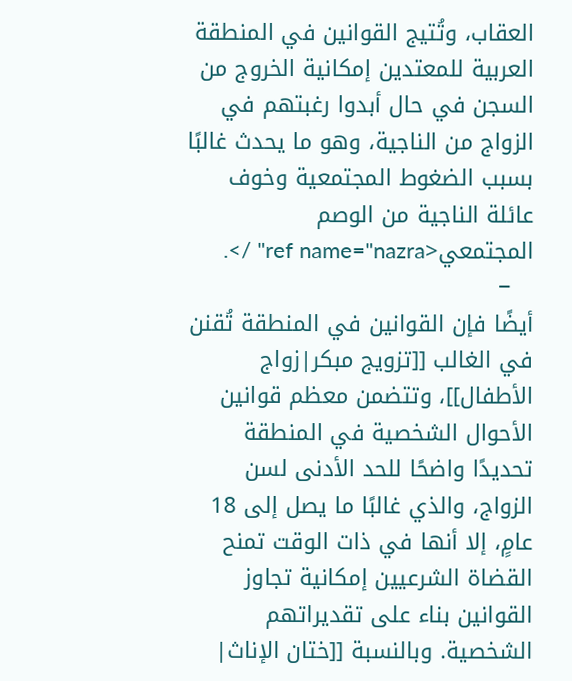العقاب، وتُتيج القوانين في المنطقة العربية للمعتدين إمكانية الخروج من السجن في حال أبدوا رغبتهم في الزواج من الناجية، وهو ما يحدث غالبًا بسبب الضغوط المجتمعية وخوف عائلة الناجية من الوصم المجتمعي<ref name="nazra" />.
   −
أيضًا فإن القوانين في المنطقة تُقنن في الغالب [[تزويج مبكر|زواج الأطفال]]، وتتضمن معظم قوانين الأحوال الشخصية في المنطقة تحديدًا واضحًا للحد الأدنى لسن الزواج، والذي غالبًا ما يصل إلى 18 عامٍ، إلا أنها في ذات الوقت تمنح القضاة الشرعيين إمكانية تجاوز القوانين بناء على تقديراتهم الشخصية. وبالنسبة [[ختان الإناث|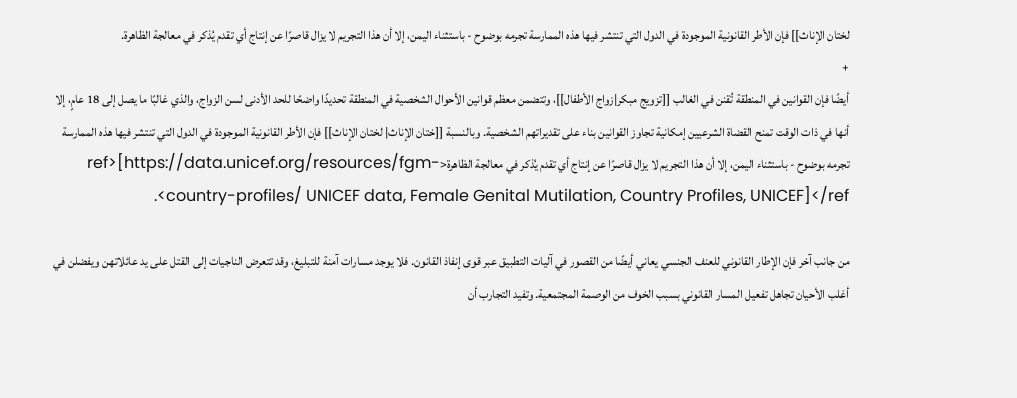لختان الإناث]] فإن الأطر القانونية الموجودة في الدول التي تنتشر فيها هذه الممارسة تجرمه بوضوح - باستثناء اليمن، إلا أن هذا التجريم لا يزال قاصرًا عن إنتاج أي تقدم يُذكر في معالجة الظاهرة.
+
أيضًا فإن القوانين في المنطقة تُقنن في الغالب [[تزويج مبكر|زواج الأطفال]]، وتتضمن معظم قوانين الأحوال الشخصية في المنطقة تحديدًا واضحًا للحد الأدنى لسن الزواج، والذي غالبًا ما يصل إلى 18 عامٍ، إلا أنها في ذات الوقت تمنح القضاة الشرعيين إمكانية تجاوز القوانين بناء على تقديراتهم الشخصية. وبالنسبة [[ختان الإناث| لختان الإناث]] فإن الأطر القانونية الموجودة في الدول التي تنتشر فيها هذه الممارسة تجرمه بوضوح - باستثناء اليمن، إلا أن هذا التجريم لا يزال قاصرًا عن إنتاج أي تقدم يُذكر في معالجة الظاهرة<ref>[https://data.unicef.org/resources/fgm-country-profiles/ UNICEF data, Female Genital Mutilation, Country Profiles, UNICEF]</ref>.

من جانب آخر فإن الإطار القانوني للعنف الجنسي يعاني أيضًا من القصور في آليات التطبيق عبر قوى إنفاذ القانون. فلا يوجد مسارات آمنة للتبليغ، وقد تتعرض الناجيات إلى القتل على يد عائلاتهن ويفضلن في أغلب الأحيان تجاهل تفعيل المسار القانوني بسبب الخوف من الوصمة المجتمعية. وتفيد التجارب أن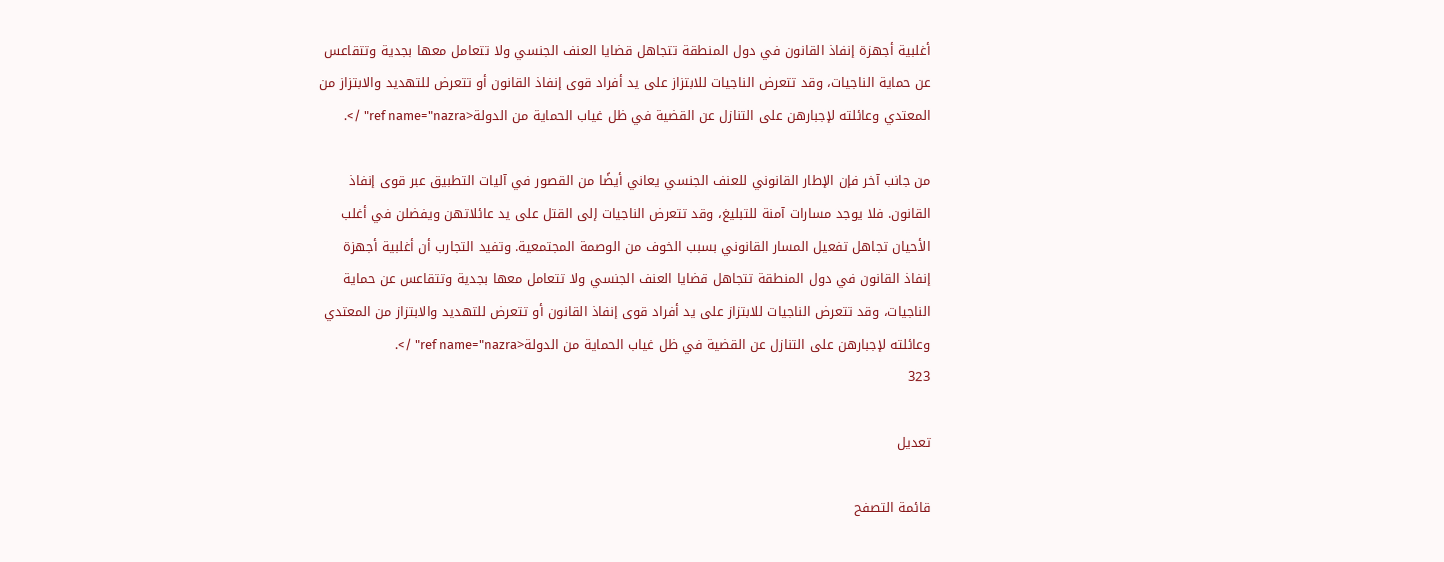أغلبية أجهزة إنفاذ القانون في دول المنطقة تتجاهل قضايا العنف الجنسي ولا تتعامل معها بجدية وتتقاعس عن حماية الناجيات، وقد تتعرض الناجيات للابتزاز على يد أفراد قوى إنفاذ القانون أو تتعرض للتهديد والابتزاز من المعتدي وعائلته لإجبارهن على التنازل عن القضية في ظل غياب الحماية من الدولة<ref name="nazra" />.

من جانب آخر فإن الإطار القانوني للعنف الجنسي يعاني أيضًا من القصور في آليات التطبيق عبر قوى إنفاذ القانون. فلا يوجد مسارات آمنة للتبليغ، وقد تتعرض الناجيات إلى القتل على يد عائلاتهن ويفضلن في أغلب الأحيان تجاهل تفعيل المسار القانوني بسبب الخوف من الوصمة المجتمعية. وتفيد التجارب أن أغلبية أجهزة إنفاذ القانون في دول المنطقة تتجاهل قضايا العنف الجنسي ولا تتعامل معها بجدية وتتقاعس عن حماية الناجيات، وقد تتعرض الناجيات للابتزاز على يد أفراد قوى إنفاذ القانون أو تتعرض للتهديد والابتزاز من المعتدي وعائلته لإجبارهن على التنازل عن القضية في ظل غياب الحماية من الدولة<ref name="nazra" />.
323

تعديل

قائمة التصفح